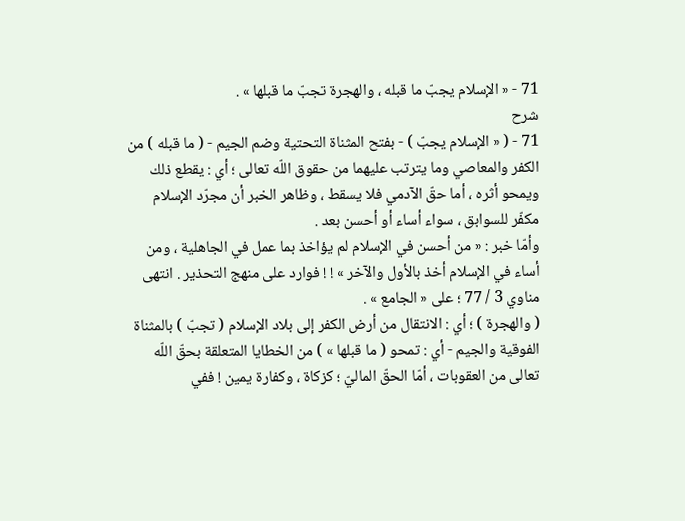71 - « الإسلام يجبّ ما قبله ، والهجرة تجبّ ما قبلها » .
شرح
71 - ( « الإسلام يجبّ ) - بفتح المثناة التحتية وضم الجيم - ( ما قبله ) من الكفر والمعاصي وما يترتب عليهما من حقوق اللّه تعالى ؛ أي : يقطع ذلك ويمحو أثره ، أما حقّ الآدمي فلا يسقط ، وظاهر الخبر أن مجرّد الإسلام مكفّر للسوابق ، سواء أساء أو أحسن بعد .
وأمّا خبر : « من أحسن في الإسلام لم يؤاخذ بما عمل في الجاهلية ، ومن أساء في الإسلام أخذ بالأول والآخر » ! ! فوارد على منهج التحذير . انتهى مناوي 3 / 77 ؛ على « الجامع » .
( والهجرة ) ؛ أي : الانتقال من أرض الكفر إلى بلاد الإسلام ( تجبّ ) بالمثناة الفوقية والجيم - أي : تمحو ( ما قبلها » ) من الخطايا المتعلقة بحقّ اللّه تعالى من العقوبات ، أمّا الحقّ الماليّ ؛ كزكاة ، وكفارة يمين ! ففي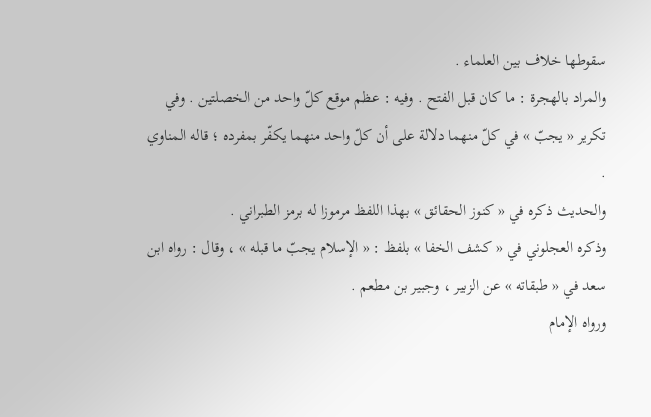سقوطها خلاف بين العلماء .
والمراد بالهجرة : ما كان قبل الفتح . وفيه : عظم موقع كلّ واحد من الخصلتين . وفي تكرير « يجبّ » في كلّ منهما دلالة على أن كلّ واحد منهما يكفّر بمفرده ؛ قاله المناوي .
والحديث ذكره في « كنوز الحقائق » بهذا اللفظ مرموزا له برمز الطبراني .
وذكره العجلوني في « كشف الخفا » بلفظ : « الإسلام يجبّ ما قبله » ، وقال : رواه ابن سعد في « طبقاته » عن الزبير ، وجبير بن مطعم .
ورواه الإمام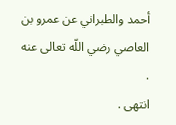أحمد والطبراني عن عمرو بن العاصي رضي اللّه تعالى عنه .
انتهى .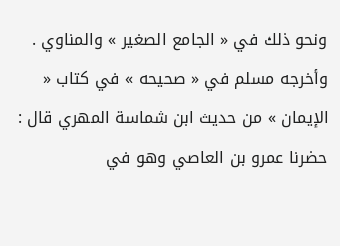ونحو ذلك في « الجامع الصغير » والمناوي .
وأخرجه مسلم في « صحيحه » في كتاب « الإيمان » من حديث ابن شماسة المهري قال : حضرنا عمرو بن العاصي وهو في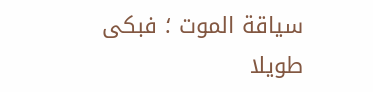سياقة الموت ؛ فبكى طويلا